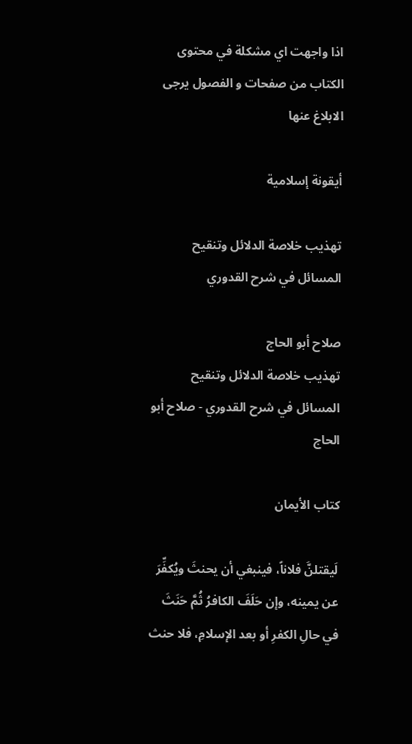اذا واجهت اي مشكلة في محتوى الكتاب من صفحات و الفصول يرجى الابلاغ عنها

أيقونة إسلامية

تهذيب خلاصة الدلائل وتنقيح المسائل في شرح القدوري

صلاح أبو الحاج
تهذيب خلاصة الدلائل وتنقيح المسائل في شرح القدوري - صلاح أبو الحاج

كتاب الأيمان

لَيقتلنَّ فلاناً، فينبغي أن يحنثَ ويُكفِّرَ عن يمينه، وإن حَلَفَ الكافرُ ثُمَّ حَنَثَ في حالِ الكفرِ أو بعد الإسلامِ، فلا حنث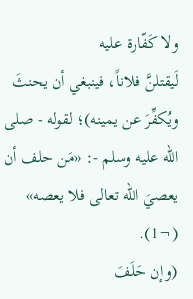ولا كَفّارة عليه
لَيقتلنَّ فلاناً، فينبغي أن يحنثَ ويُكفِّرَ عن يمينه)؛ لقوله - صلى الله عليه وسلم -: «مَن حلف أن يعصيَ الله تعالى فلا يعصه» (¬1).
(وإن حَلَفَ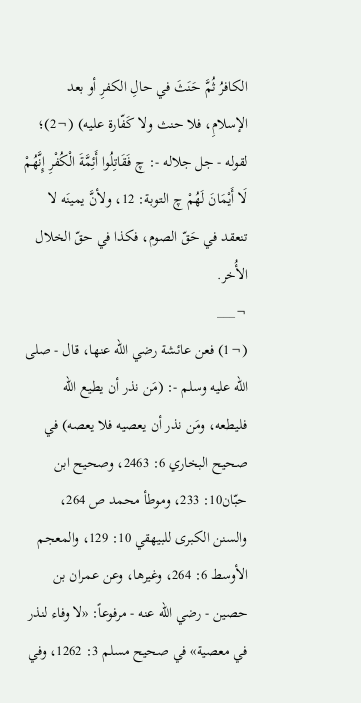الكافرُ ثُمَّ حَنَثَ في حالِ الكفرِ أو بعد الإسلامِ، فلا حنث ولا كَفّارة عليه) (¬2)؛ لقوله - جل جلاله -: چ فَقَاتِلُوا أَئِمَّةَ الْكُفْرِ إِنَّهُمْ لَا أَيْمَانَ لَهُمْ چ التوبة: 12، ولأنَّ يمينَه لا تنعقد في حَقّ الصوم، فكذا في حقّ الخلال الأُخر.
¬___
(¬1) فعن عائشة رضي الله عنها، قال - صلى الله عليه وسلم -: (مَن نذر أن يطيع الله فليطعه، ومَن نذر أن يعصيه فلا يعصه) في صحيح البخاري 6: 2463، وصحيح ابن حبّان10: 233، وموطأ محمد ص 264، والسنن الكبرى للبيهقي 10: 129، والمعجم الأوسط 6: 264، وغيرها، وعن عمران بن حصين - رضي الله عنه - مرفوعاً: «لا وفاء لنذر في معصية» في صحيح مسلم 3: 1262، وفي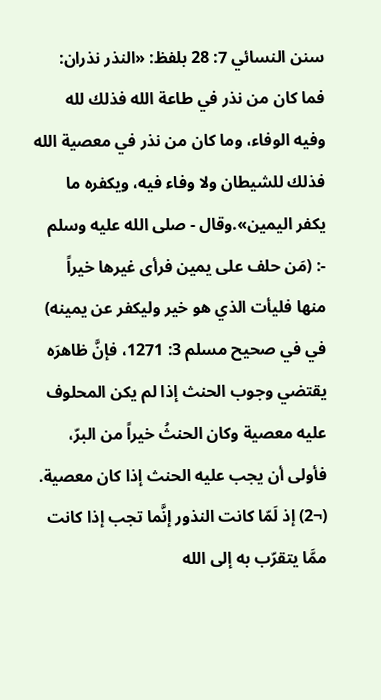سنن النسائي 7: 28 بلفظ: «النذر نذران: فما كان من نذر في طاعة الله فذلك لله وفيه الوفاء، وما كان من نذر في معصية الله فذلك للشيطان ولا وفاء فيه، ويكفره ما يكفر اليمين».وقال - صلى الله عليه وسلم -: (مَن حلف على يمين فرأى غيرها خيراً منها فليأت الذي هو خير وليكفر عن يمينه) في في صحيح مسلم 3: 1271، فإنَّ ظاهرَه يقتضي وجوب الحنث إذا لم يكن المحلوف عليه معصية وكان الحنثُ خيراً من البرّ، فأولى أن يجب عليه الحنث إذا كان معصية.
(¬2) إذ لَمّا كانت النذور إنَّما تجب إذا كانت ممَّا يتقرّب به إلى الله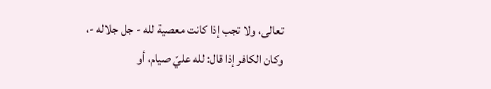تعالى، ولا تجب إذا كانت معصية لله - جل جلاله -، وكان الكافر إذا قال: لله عليّ صيام، أو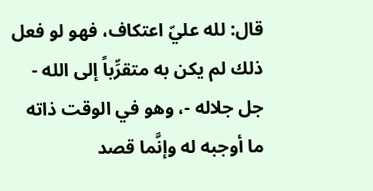قال: لله عليّ اعتكاف، فهو لو فعل ذلك لم يكن به متقرِّباً إلى الله - جل جلاله -، وهو في الوقت ذاته ما أوجبه له وإنَّما قصد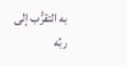به التقرُّب إلى ربِّه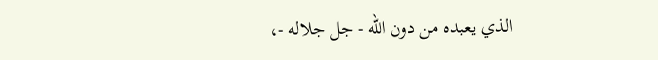الذي يعبده من دون الله - جل جلاله -،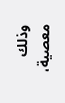وذلك معصية،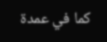كما في عمدة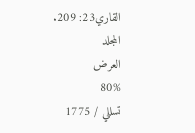القاري23: 209.
المجلد
العرض
80%
تسللي / 1775